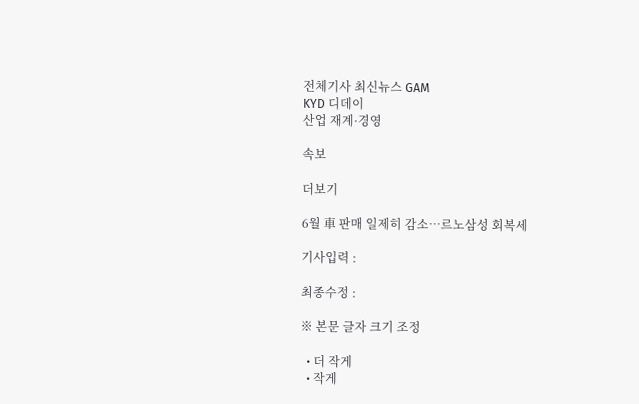전체기사 최신뉴스 GAM
KYD 디데이
산업 재계·경영

속보

더보기

6월 車 판매 일제히 감소…르노삼성 회복세

기사입력 :

최종수정 :

※ 본문 글자 크기 조정

  • 더 작게
  • 작게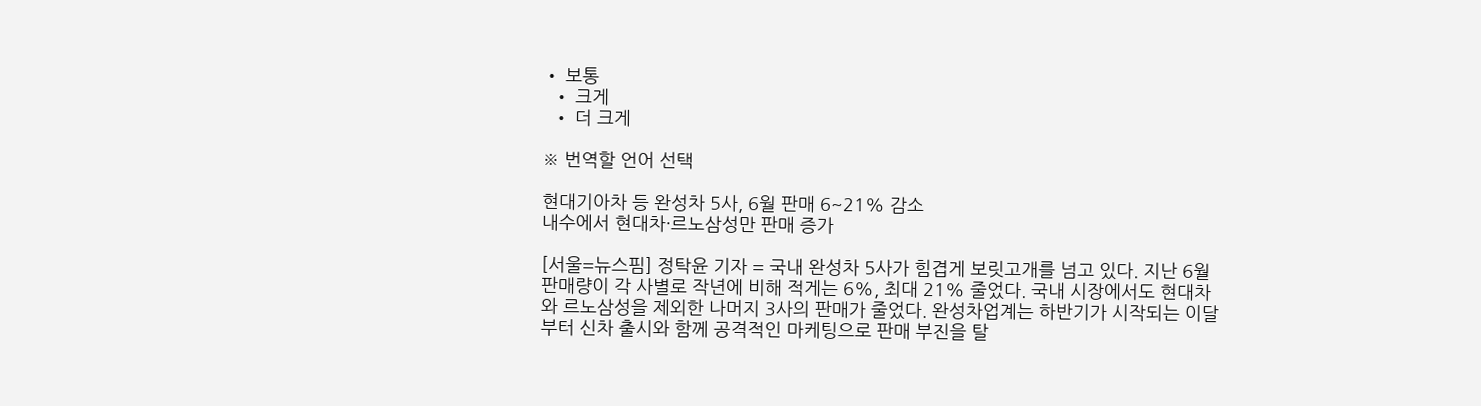• 보통
  • 크게
  • 더 크게

※ 번역할 언어 선택

현대기아차 등 완성차 5사, 6월 판매 6~21% 감소
내수에서 현대차·르노삼성만 판매 증가

[서울=뉴스핌] 정탁윤 기자 = 국내 완성차 5사가 힘겹게 보릿고개를 넘고 있다. 지난 6월 판매량이 각 사별로 작년에 비해 적게는 6%, 최대 21% 줄었다. 국내 시장에서도 현대차와 르노삼성을 제외한 나머지 3사의 판매가 줄었다. 완성차업계는 하반기가 시작되는 이달부터 신차 출시와 함께 공격적인 마케팅으로 판매 부진을 탈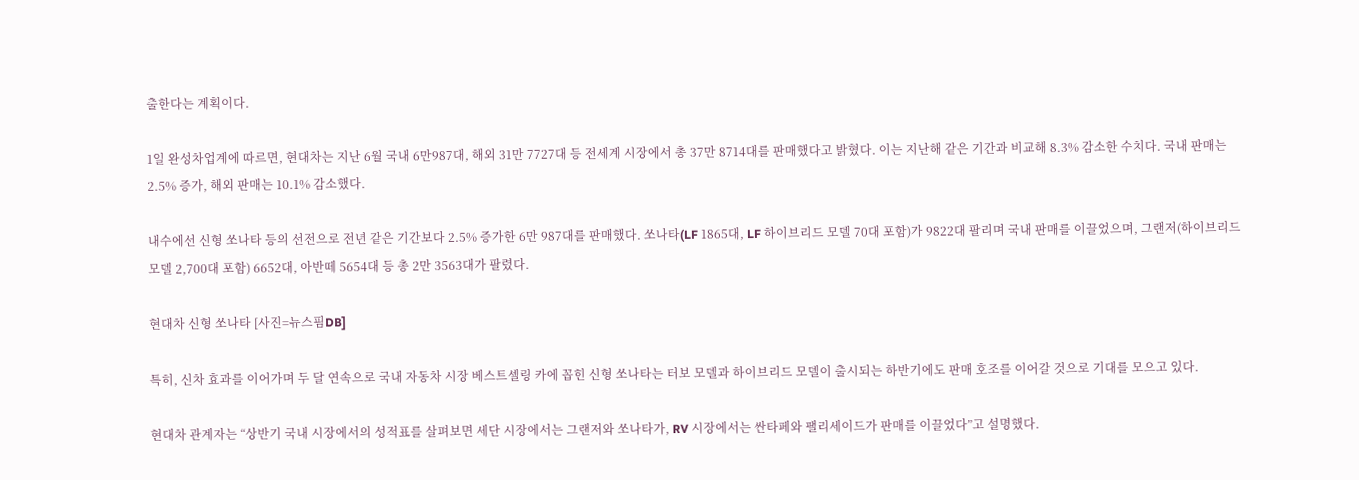출한다는 계획이다.

1일 완성차업계에 따르면, 현대차는 지난 6월 국내 6만987대, 해외 31만 7727대 등 전세계 시장에서 총 37만 8714대를 판매했다고 밝혔다. 이는 지난해 같은 기간과 비교해 8.3% 감소한 수치다. 국내 판매는 2.5% 증가, 해외 판매는 10.1% 감소했다.

내수에선 신형 쏘나타 등의 선전으로 전년 같은 기간보다 2.5% 증가한 6만 987대를 판매했다. 쏘나타(LF 1865대, LF 하이브리드 모델 70대 포함)가 9822대 팔리며 국내 판매를 이끌었으며, 그랜저(하이브리드 모델 2,700대 포함) 6652대, 아반떼 5654대 등 총 2만 3563대가 팔렸다.

현대차 신형 쏘나타 [사진=뉴스핌DB]

특히, 신차 효과를 이어가며 두 달 연속으로 국내 자동차 시장 베스트셀링 카에 꼽힌 신형 쏘나타는 터보 모델과 하이브리드 모델이 출시되는 하반기에도 판매 호조를 이어갈 것으로 기대를 모으고 있다.

현대차 관계자는 “상반기 국내 시장에서의 성적표를 살펴보면 세단 시장에서는 그랜저와 쏘나타가, RV 시장에서는 싼타페와 팰리세이드가 판매를 이끌었다”고 설명했다.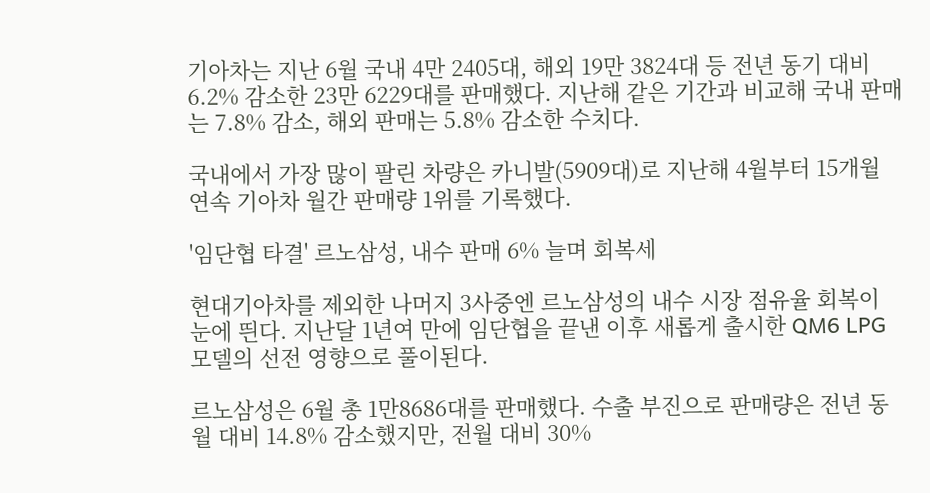기아차는 지난 6월 국내 4만 2405대, 해외 19만 3824대 등 전년 동기 대비 6.2% 감소한 23만 6229대를 판매했다. 지난해 같은 기간과 비교해 국내 판매는 7.8% 감소, 해외 판매는 5.8% 감소한 수치다.

국내에서 가장 많이 팔린 차량은 카니발(5909대)로 지난해 4월부터 15개월 연속 기아차 월간 판매량 1위를 기록했다.

'임단협 타결' 르노삼성, 내수 판매 6% 늘며 회복세

현대기아차를 제외한 나머지 3사중엔 르노삼성의 내수 시장 점유율 회복이 눈에 띈다. 지난달 1년여 만에 임단협을 끝낸 이후 새롭게 출시한 QM6 LPG 모델의 선전 영향으로 풀이된다.

르노삼성은 6월 총 1만8686대를 판매했다. 수출 부진으로 판매량은 전년 동월 대비 14.8% 감소했지만, 전월 대비 30%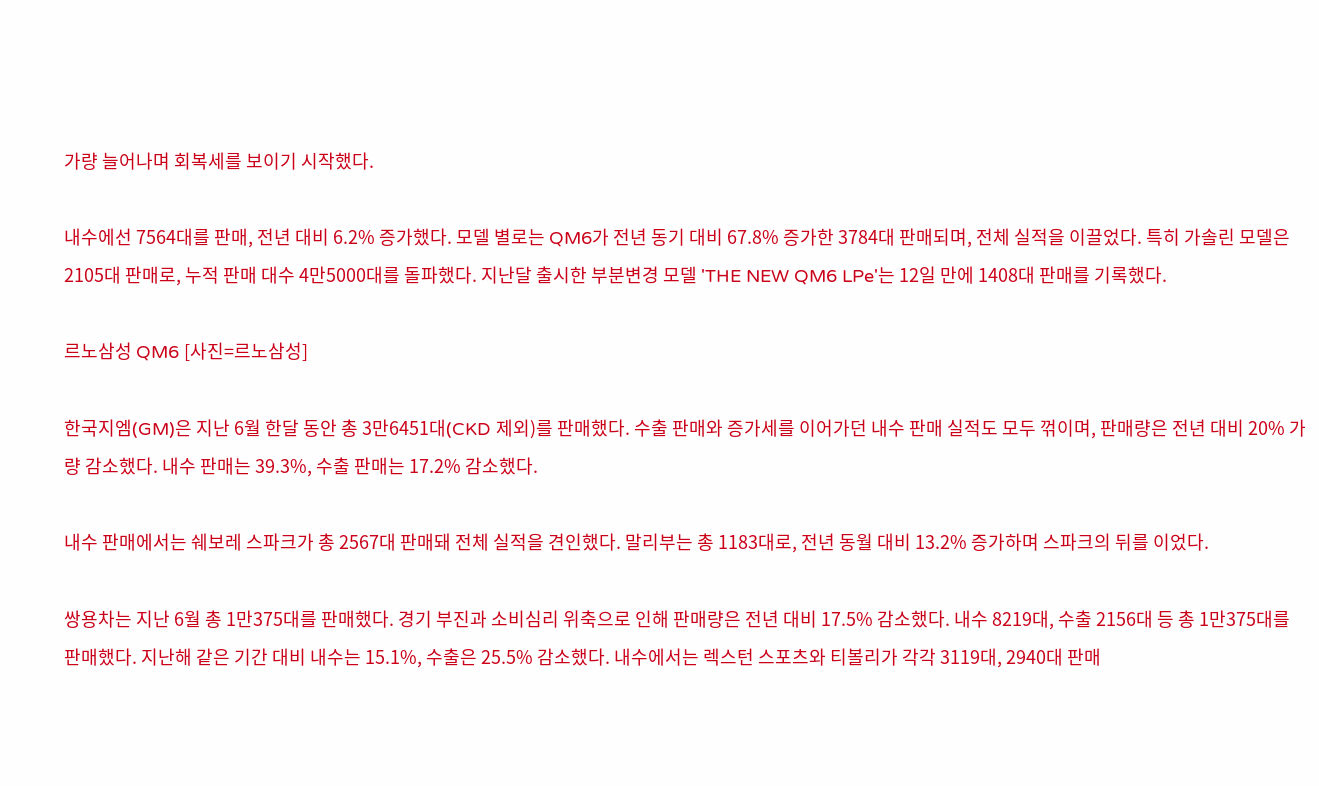가량 늘어나며 회복세를 보이기 시작했다.

내수에선 7564대를 판매, 전년 대비 6.2% 증가했다. 모델 별로는 QM6가 전년 동기 대비 67.8% 증가한 3784대 판매되며, 전체 실적을 이끌었다. 특히 가솔린 모델은 2105대 판매로, 누적 판매 대수 4만5000대를 돌파했다. 지난달 출시한 부분변경 모델 'THE NEW QM6 LPe'는 12일 만에 1408대 판매를 기록했다.

르노삼성 QM6 [사진=르노삼성]

한국지엠(GM)은 지난 6월 한달 동안 총 3만6451대(CKD 제외)를 판매했다. 수출 판매와 증가세를 이어가던 내수 판매 실적도 모두 꺾이며, 판매량은 전년 대비 20% 가량 감소했다. 내수 판매는 39.3%, 수출 판매는 17.2% 감소했다.

내수 판매에서는 쉐보레 스파크가 총 2567대 판매돼 전체 실적을 견인했다. 말리부는 총 1183대로, 전년 동월 대비 13.2% 증가하며 스파크의 뒤를 이었다.

쌍용차는 지난 6월 총 1만375대를 판매했다. 경기 부진과 소비심리 위축으로 인해 판매량은 전년 대비 17.5% 감소했다. 내수 8219대, 수출 2156대 등 총 1만375대를 판매했다. 지난해 같은 기간 대비 내수는 15.1%, 수출은 25.5% 감소했다. 내수에서는 렉스턴 스포츠와 티볼리가 각각 3119대, 2940대 판매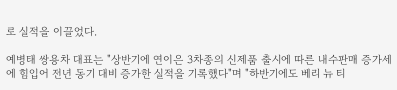로 실적을 이끌었다.

예병태 쌍용차 대표는 "상반기에 연이은 3차종의 신제품 출시에 따른 내수판매 증가세에 힘입어 전년 동기 대비 증가한 실적을 기록했다"며 "하반기에도 베리 뉴 티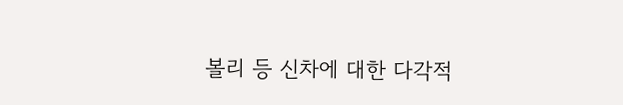볼리 등 신차에 대한 다각적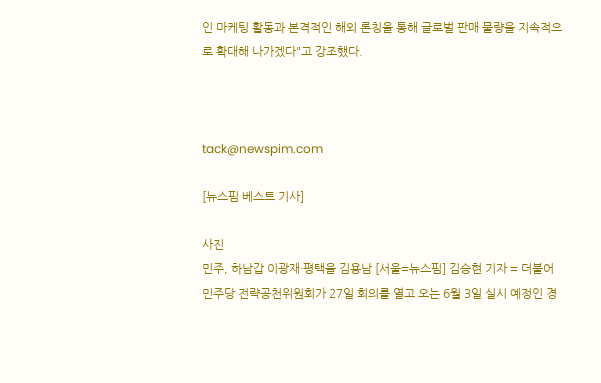인 마케팅 활동과 본격적인 해외 론칭을 통해 글로벌 판매 물량을 지속적으로 확대해 나가겠다"고 강조했다.



tack@newspim.com

[뉴스핌 베스트 기사]

사진
민주, 하남갑 이광재·평택을 김용남 [서울=뉴스핌] 김승현 기자 = 더불어민주당 전략공천위원회가 27일 회의를 열고 오는 6월 3일 실시 예정인 경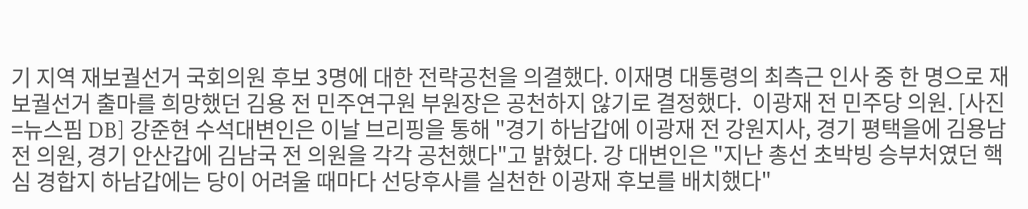기 지역 재보궐선거 국회의원 후보 3명에 대한 전략공천을 의결했다. 이재명 대통령의 최측근 인사 중 한 명으로 재보궐선거 출마를 희망했던 김용 전 민주연구원 부원장은 공천하지 않기로 결정했다.  이광재 전 민주당 의원. [사진=뉴스핌 DB] 강준현 수석대변인은 이날 브리핑을 통해 "경기 하남갑에 이광재 전 강원지사, 경기 평택을에 김용남 전 의원, 경기 안산갑에 김남국 전 의원을 각각 공천했다"고 밝혔다. 강 대변인은 "지난 총선 초박빙 승부처였던 핵심 경합지 하남갑에는 당이 어려울 때마다 선당후사를 실천한 이광재 후보를 배치했다"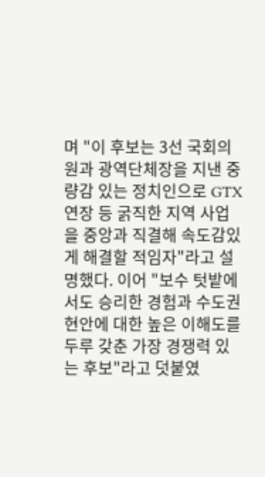며 "이 후보는 3선 국회의원과 광역단체장을 지낸 중량감 있는 정치인으로 GTX 연장 등 굵직한 지역 사업을 중앙과 직결해 속도감있게 해결할 적임자"라고 설명했다. 이어 "보수 텃밭에서도 승리한 경험과 수도권 현안에 대한 높은 이해도를 두루 갖춘 가장 경쟁력 있는 후보"라고 덧붙였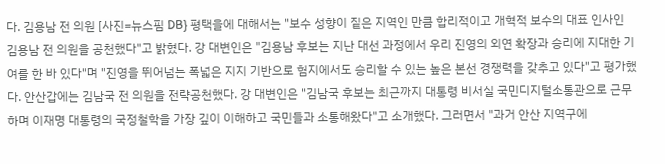다. 김용남 전 의원 [사진=뉴스핌 DB} 평택을에 대해서는 "보수 성향이 짙은 지역인 만큼 합리적이고 개혁적 보수의 대표 인사인 김용남 전 의원을 공천했다"고 밝혔다. 강 대변인은 "김용남 후보는 지난 대선 과정에서 우리 진영의 외연 확장과 승리에 지대한 기여를 한 바 있다"며 "진영을 뛰어넘는 폭넓은 지지 기반으로 험지에서도 승리할 수 있는 높은 본선 경쟁력을 갖추고 있다"고 평가했다. 안산갑에는 김남국 전 의원을 전략공천했다. 강 대변인은 "김남국 후보는 최근까지 대통령 비서실 국민디지털소통관으로 근무하며 이재명 대통령의 국정철학을 가장 깊이 이해하고 국민들과 소통해왔다"고 소개했다. 그러면서 "과거 안산 지역구에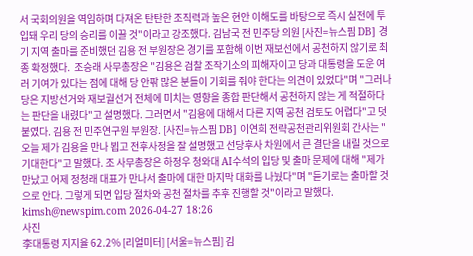서 국회의원을 역임하며 다져온 탄탄한 조직력과 높은 현안 이해도를 바탕으로 즉시 실전에 투입돼 우리 당의 승리를 이끌 것"이라고 강조했다. 김남국 전 민주당 의원 [사진=뉴스핌 DB] 경기 지역 출마를 준비했던 김용 전 부원장은 경기를 포함해 이번 재보선에서 공천하지 않기로 최종 확정했다.  조승래 사무총장은 "김용은 검찰 조작기소의 피해자이고 당과 대통령을 도운 여러 기여가 있다는 점에 대해 당 안팎 많은 분들이 기회를 줘야 한다는 의견이 있었다"며 "그러나 당은 지방선거와 재보궐선거 전체에 미치는 영향을 종합 판단해서 공천하지 않는 게 적절하다는 판단을 내렸다"고 설명했다. 그러면서 "김용에 대해서 다른 지역 공천 검토도 어렵다"고 덧붙였다. 김용 전 민주연구원 부원장. [사진=뉴스핌 DB] 이연희 전략공천관리위원회 간사는 "오늘 제가 김용을 만나 뵙고 전후사정을 잘 설명했고 선당후사 차원에서 큰 결단을 내릴 것으로 기대한다"고 말했다. 조 사무총장은 하정우 청와대 AI수석의 입당 및 출마 문제에 대해 "제가 만났고 어제 정청래 대표가 만나서 출마에 대한 마지막 대화를 나눴다"며 "듣기로는 출마할 것으로 안다. 그렇게 되면 입당 절차와 공천 절차를 추후 진행할 것"이라고 말했다. kimsh@newspim.com 2026-04-27 18:26
사진
李대통령 지지율 62.2% [리얼미터] [서울=뉴스핌] 김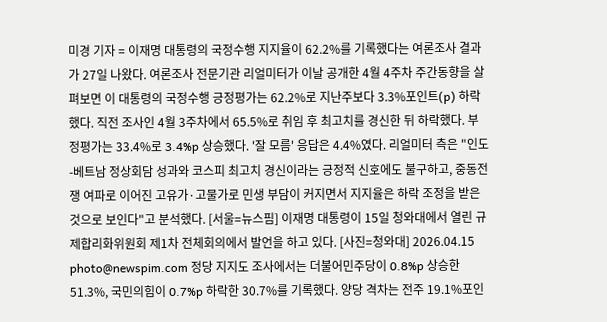미경 기자 = 이재명 대통령의 국정수행 지지율이 62.2%를 기록했다는 여론조사 결과가 27일 나왔다. 여론조사 전문기관 리얼미터가 이날 공개한 4월 4주차 주간동향을 살펴보면 이 대통령의 국정수행 긍정평가는 62.2%로 지난주보다 3.3%포인트(p) 하락했다. 직전 조사인 4월 3주차에서 65.5%로 취임 후 최고치를 경신한 뒤 하락했다. 부정평가는 33.4%로 3.4%p 상승했다. '잘 모름' 응답은 4.4%였다. 리얼미터 측은 "인도-베트남 정상회담 성과와 코스피 최고치 경신이라는 긍정적 신호에도 불구하고, 중동전쟁 여파로 이어진 고유가·고물가로 민생 부담이 커지면서 지지율은 하락 조정을 받은 것으로 보인다"고 분석했다. [서울=뉴스핌] 이재명 대통령이 15일 청와대에서 열린 규제합리화위원회 제1차 전체회의에서 발언을 하고 있다. [사진=청와대] 2026.04.15 photo@newspim.com 정당 지지도 조사에서는 더불어민주당이 0.8%p 상승한 51.3%, 국민의힘이 0.7%p 하락한 30.7%를 기록했다. 양당 격차는 전주 19.1%포인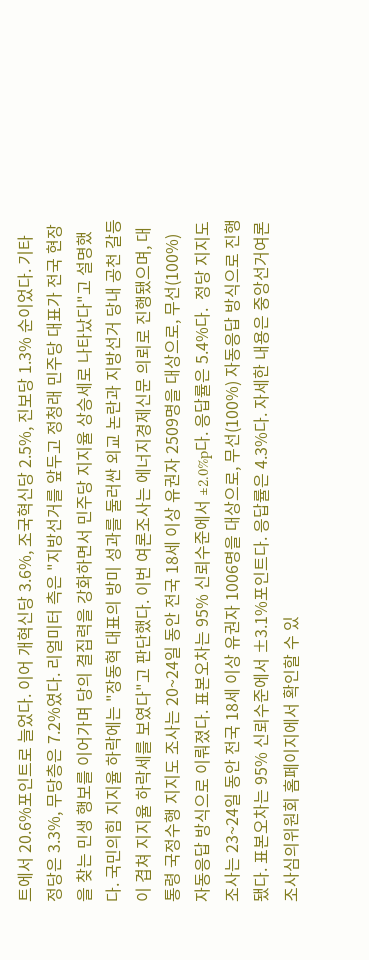트에서 20.6%포인트로 늘었다. 이어 개혁신당 3.6%, 조국혁신당 2.5%, 진보당 1.3% 순이었다. 기타 정당은 3.3%, 무당층은 7.2%였다. 리얼미터 측은 "지방선거를 앞두고 정청래 민주당 대표가 전국 현장을 찾는 민생 행보를 이어가며 당의 결집력을 강화하면서 민주당 지지율 상승세로 나타났다"고 설명했다. 국민의힘 지지율 하락에는 "장동혁 대표의 방미 성과를 둘러싼 외교 논란과 지방선거 당내 공천 갈등이 겹쳐 지지율 하락세를 보였다"고 판단했다. 이번 여론조사는 에너지경제신문 의뢰로 진행됐으며, 대통령 국정수행 지지도 조사는 20~24일 동안 전국 18세 이상 유권자 2509명을 대상으로, 무선(100%) 자동응답 방식으로 이뤄졌다. 표본오차는 95% 신뢰수준에서 ±2.0%p다. 응답률은 5.4%다.  정당 지지도 조사는 23~24일 동안 전국 18세 이상 유권자 1006명을 대상으로, 무선(100%) 자동응답 방식으로 진행됐다. 표본오차는 95% 신뢰수준에서 ±3.1%포인트다. 응답률은 4.3%다. 자세한 내용은 중앙선거여론조사심의위원회 홈페이지에서 확인할 수 있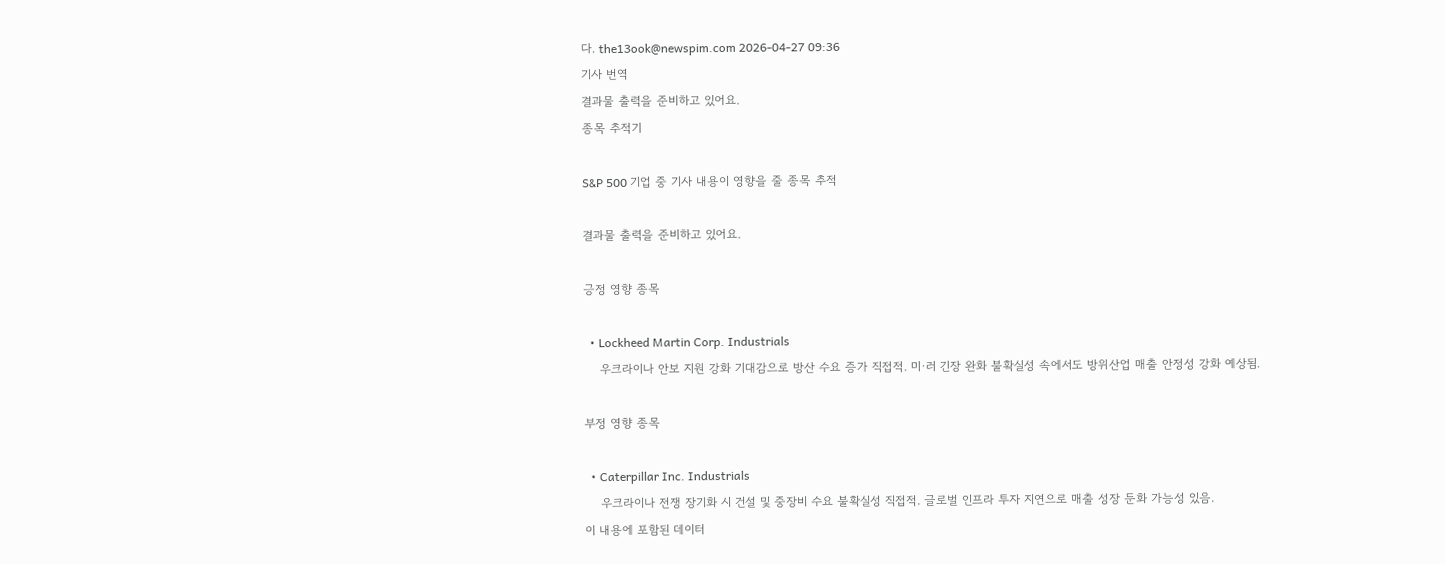다. the13ook@newspim.com 2026-04-27 09:36
기사 번역
결과물 출력을 준비하고 있어요.
종목 추적기

S&P 500 기업 중 기사 내용이 영향을 줄 종목 추적

결과물 출력을 준비하고 있어요.

긍정 영향 종목

  • Lockheed Martin Corp. Industrials
    우크라이나 안보 지원 강화 기대감으로 방산 수요 증가 직접적. 미·러 긴장 완화 불확실성 속에서도 방위산업 매출 안정성 강화 예상됨.

부정 영향 종목

  • Caterpillar Inc. Industrials
    우크라이나 전쟁 장기화 시 건설 및 중장비 수요 불확실성 직접적. 글로벌 인프라 투자 지연으로 매출 성장 둔화 가능성 있음.
이 내용에 포함된 데이터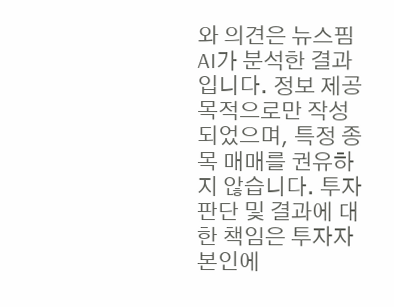와 의견은 뉴스핌 AI가 분석한 결과입니다. 정보 제공 목적으로만 작성되었으며, 특정 종목 매매를 권유하지 않습니다. 투자 판단 및 결과에 대한 책임은 투자자 본인에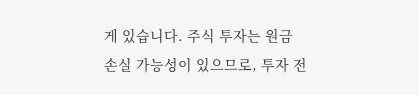게 있습니다. 주식 투자는 원금 손실 가능성이 있으므로, 투자 전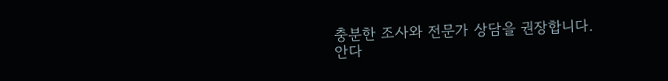충분한 조사와 전문가 상담을 권장합니다.
안다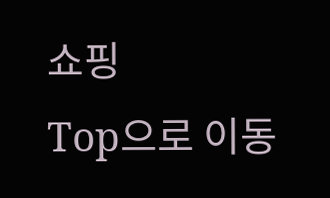쇼핑
Top으로 이동